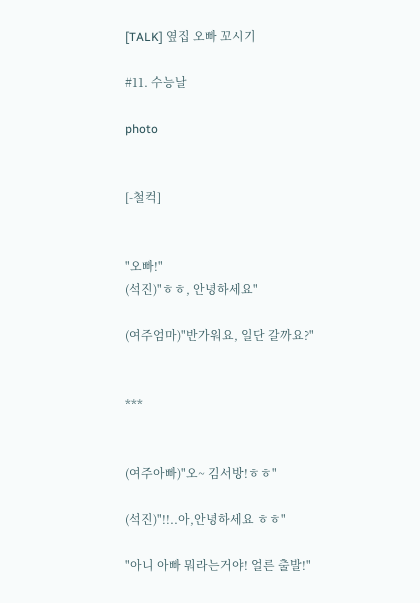[TALK] 옆집 오빠 꼬시기

#11. 수능날

photo


[-철컥]


"오빠!"
(석진)"ㅎㅎ, 안녕하세요"

(여주엄마)"반가워요, 일단 갈까요?"


***


(여주아빠)"오~ 김서방!ㅎㅎ"

(석진)"!!..아,안녕하세요 ㅎㅎ"

"아니 아빠 뭐라는거야! 얼른 출발!"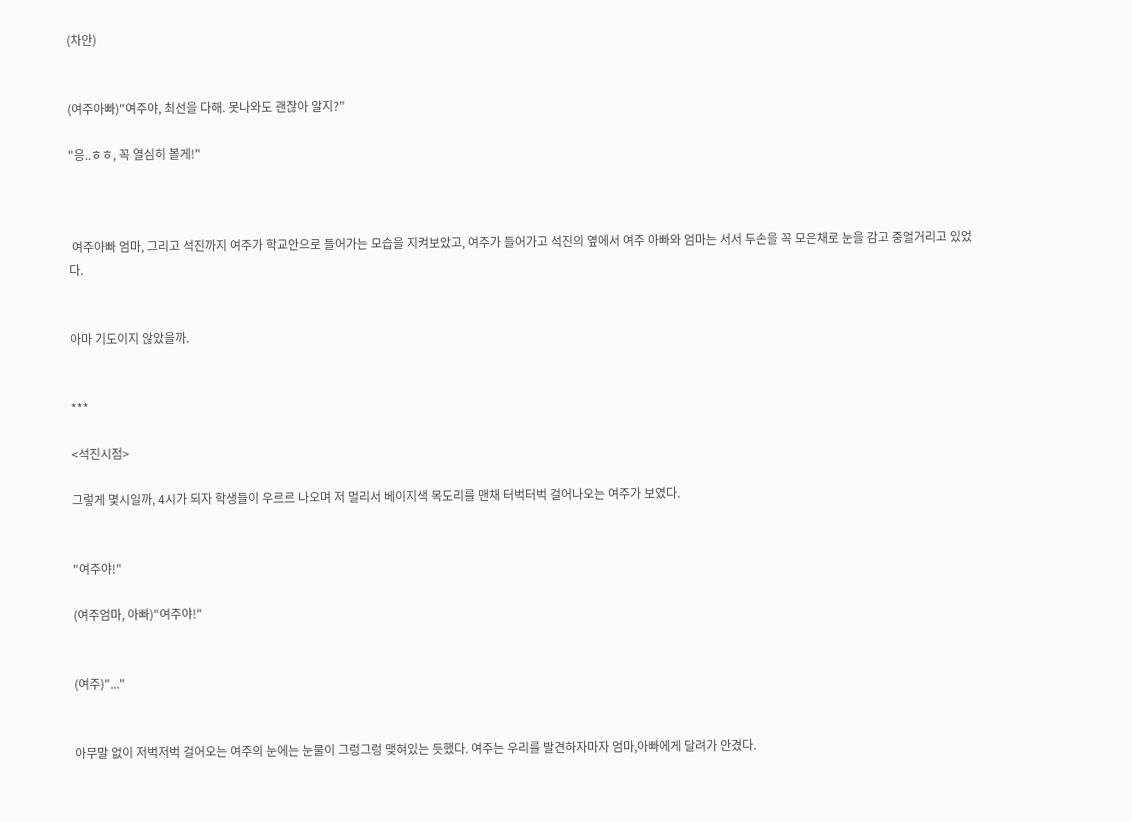(차안)


(여주아빠)"여주야, 최선을 다해. 못나와도 괜찮아 알지?"

"응..ㅎㅎ, 꼭 열심히 볼게!"



 여주아빠 엄마, 그리고 석진까지 여주가 학교안으로 들어가는 모습을 지켜보았고, 여주가 들어가고 석진의 옆에서 여주 아빠와 엄마는 서서 두손을 꼭 모은채로 눈을 감고 중얼거리고 있었다.


아마 기도이지 않았을까.


***

<석진시점>

그렇게 몇시일까, 4시가 되자 학생들이 우르르 나오며 저 멀리서 베이지색 목도리를 맨채 터벅터벅 걸어나오는 여주가 보였다.


"여주야!"

(여주엄마, 아빠)"여주야!"


(여주)"..."


아무말 없이 저벅저벅 걸어오는 여주의 눈에는 눈물이 그렁그렁 맺혀있는 듯했다. 여주는 우리를 발견하자마자 엄마,아빠에게 달려가 안겼다.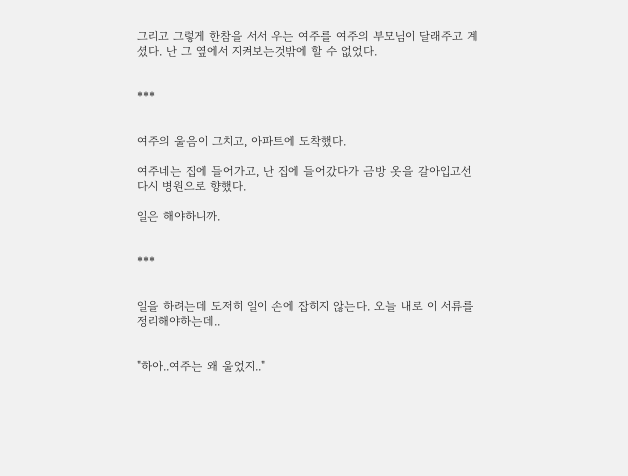그리고 그렇게 한참을 서서 우는 여주를 여주의 부모님이 달래주고 계셨다. 난 그 옆에서 지켜보는것밖에 할 수 없었다.


***


여주의 울음이 그치고, 아파트에 도착했다.

여주네는 집에 들어가고, 난 집에 들어갔다가 금방 옷을 갈아입고선 다시 병원으로 향했다.

일은 해야하니까.


***


일을 하려는데 도저히 일이 손에 잡히지 않는다. 오늘 내로 이 서류를 정리해야하는데..


"하아..여주는 왜 울었지.."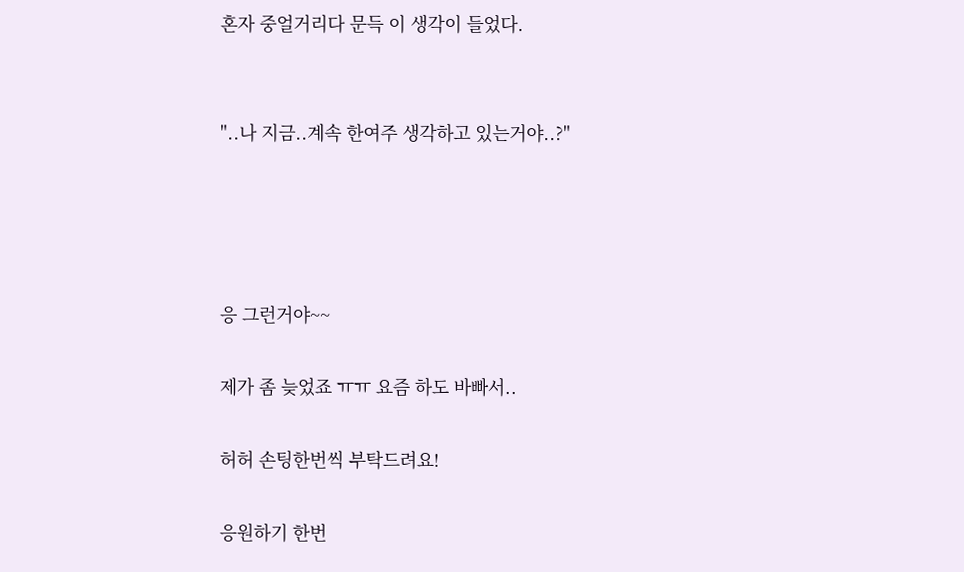혼자 중얼거리다 문득 이 생각이 들었다.


"..나 지금..계속 한여주 생각하고 있는거야..?"




응 그런거야~~

제가 좀 늦었죠 ㅠㅠ 요즘 하도 바빠서..

허허 손팅한번씩 부탁드려요!

응원하기 한번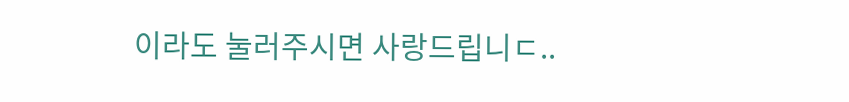이라도 눌러주시면 사랑드립니ㄷ..